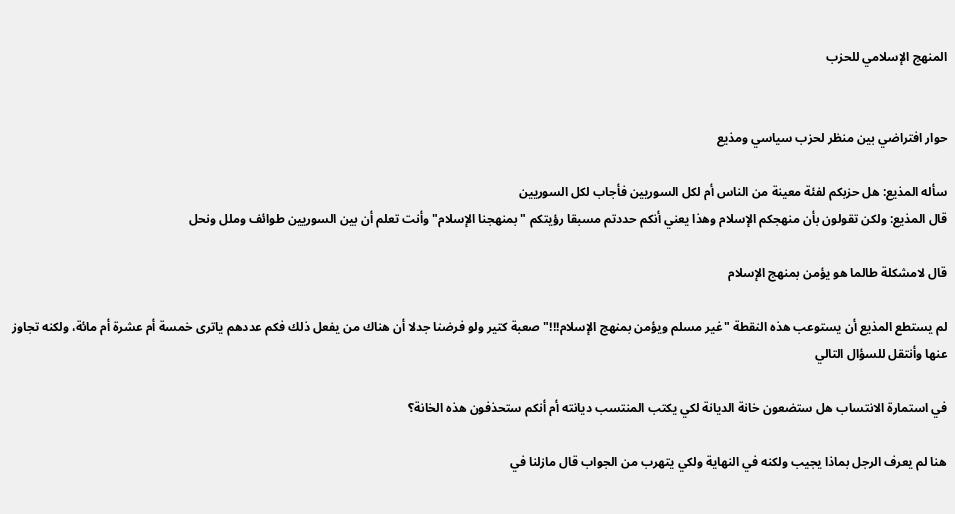المنهج الإسلامي للحزب


حوار افتراضي بين منظر لحزب سياسي ومذيع

سأله المذيع: هل حزبكم لفئة معينة من الناس أم لكل السوريين فأجاب لكل السوريين
قال المذيع: ولكن تقولون بأن منهجكم الإسلام وهذا يعني أنكم حددتم مسبقا رؤيتكم "بمنهجنا الإسلام" وأنت تعلم أن بين السوريين طوائف وملل ونحل

قال لامشكلة طالما هو يؤمن بمنهج الإسلام

لم يستطع المذيع أن يستوعب هذه النقطة "غير مسلم ويؤمن بمنهج الإسلام!!!" صعبة كتير ولو فرضنا جدلا أن هناك من يفعل ذلك فكم عددهم ياترى خمسة أم عشرة أم مائة، ولكنه تجاوز عنها وأنتقل للسؤال التالي

في استمارة الانتساب هل ستضعون خانة الديانة لكي يكتب المنتسب ديانته أم أنكم ستحذفون هذه الخانة؟

هنا لم يعرف الرجل بماذا يجيب ولكنه في النهاية ولكي يتهرب من الجواب قال مازلنا في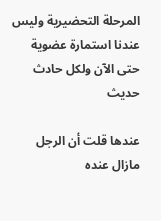المرحلة التحضيرية وليس عندنا استمارة عضوية حتى الآن ولكل حادث حديث

عندها قلت أن الرجل مازال عنده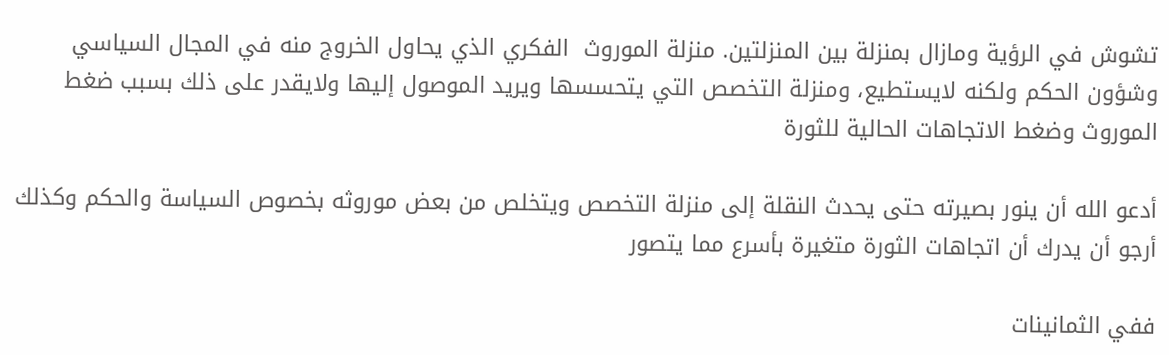تشوش في الرؤية ومازال بمنزلة بين المنزلتين. منزلة الموروث  الفكري الذي يحاول الخروج منه في المجال السياسي وشؤون الحكم ولكنه لايستطيع، ومنزلة التخصص التي يتحسسها ويريد الموصول إليها ولايقدر على ذلك بسبب ضغط الموروث وضغط الاتجاهات الحالية للثورة

أدعو الله أن ينور بصيرته حتى يحدث النقلة إلى منزلة التخصص ويتخلص من بعض موروثه بخصوص السياسة والحكم وكذلك أرجو أن يدرك أن اتجاهات الثورة متغيرة بأسرع مما يتصور

ففي الثمانينات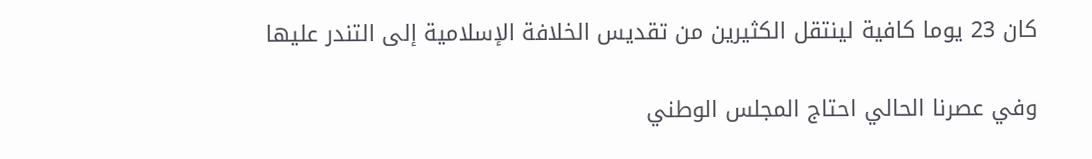كان 23 يوما كافية لينتقل الكثيرين من تقديس الخلافة الإسلامية إلى التندر عليها

وفي عصرنا الحالي احتاج المجلس الوطني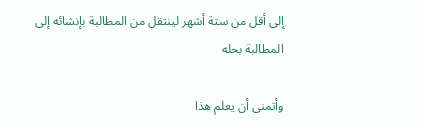إلى أقل من ستة أشهر لينتقل من المطالبة بإنشائه إلى المطالبة بحله

وأتمنى أن يعلم هذا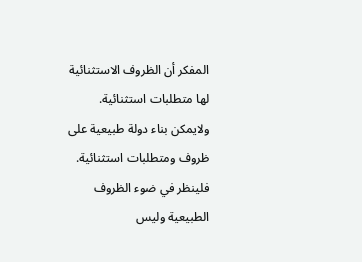المفكر أن الظروف الاستثنائية لها متطلبات استثنائية. ولايمكن بناء دولة طبيعية على ظروف ومتطلبات استثنائية. فلينظر في ضوء الظروف الطبيعية وليس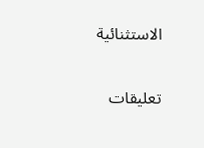الاستثنائية

تعليقات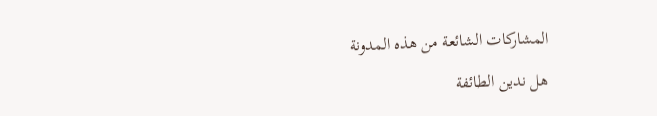المشاركات الشائعة من هذه المدونة

هل ندين الطائفة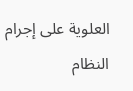العلوية على إجرام النظام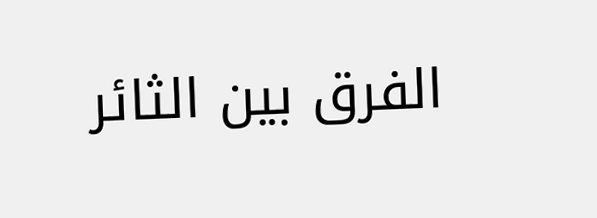الفرق بين الثائر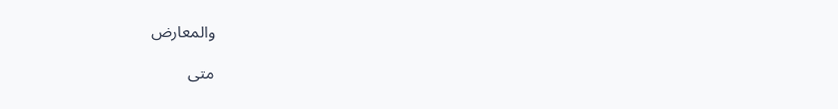والمعارض

متى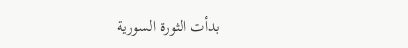بدأت الثورة السورية